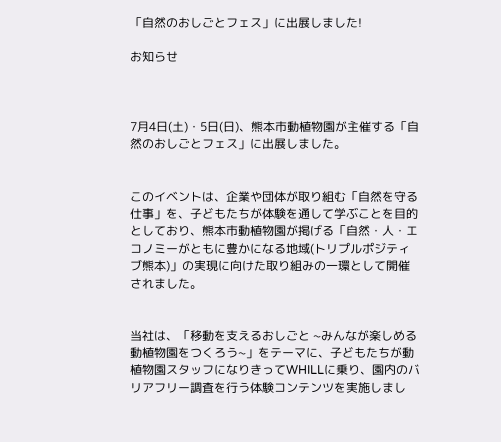「自然のおしごとフェス」に出展しました!

お知らせ



7月4日(土)・5日(日)、熊本市動植物園が主催する「自然のおしごとフェス」に出展しました。


このイベントは、企業や団体が取り組む「自然を守る仕事」を、子どもたちが体験を通して学ぶことを目的としており、熊本市動植物園が掲げる「自然・人・エコノミーがともに豊かになる地域(トリプルポジティブ熊本)」の実現に向けた取り組みの一環として開催されました。


当社は、「移動を支えるおしごと ~みんなが楽しめる動植物園をつくろう~」をテーマに、子どもたちが動植物園スタッフになりきってWHILLに乗り、園内のバリアフリー調査を行う体験コンテンツを実施しまし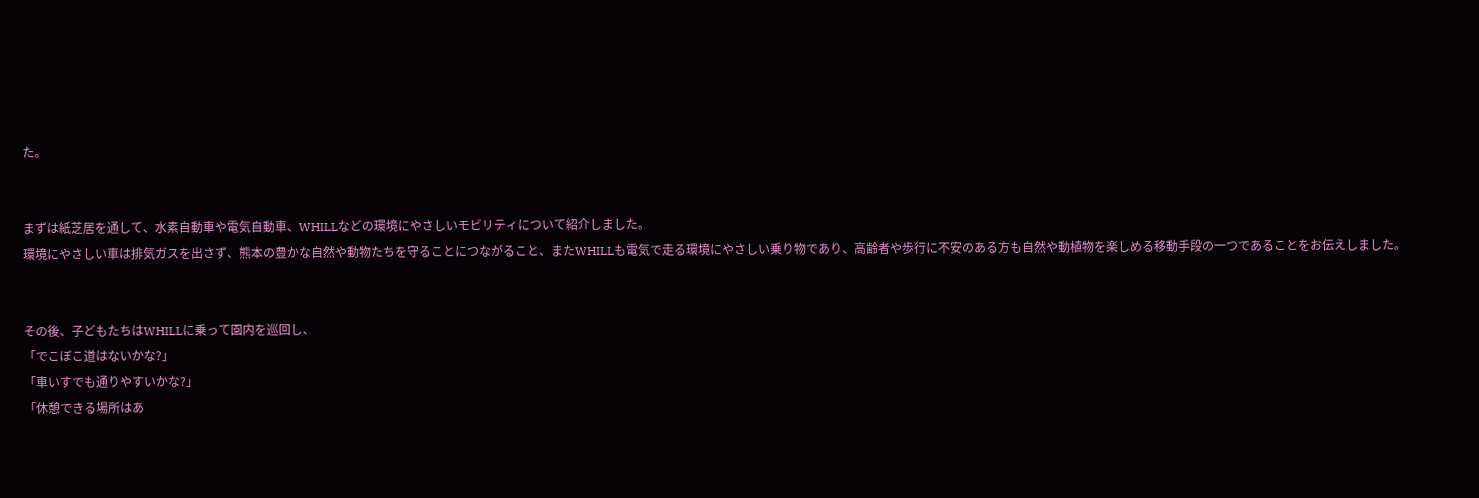た。


まずは紙芝居を通して、水素自動車や電気自動車、WHILLなどの環境にやさしいモビリティについて紹介しました。
環境にやさしい車は排気ガスを出さず、熊本の豊かな自然や動物たちを守ることにつながること、またWHILLも電気で走る環境にやさしい乗り物であり、高齢者や歩行に不安のある方も自然や動植物を楽しめる移動手段の一つであることをお伝えしました。


その後、子どもたちはWHILLに乗って園内を巡回し、
「でこぼこ道はないかな?」
「車いすでも通りやすいかな?」
「休憩できる場所はあ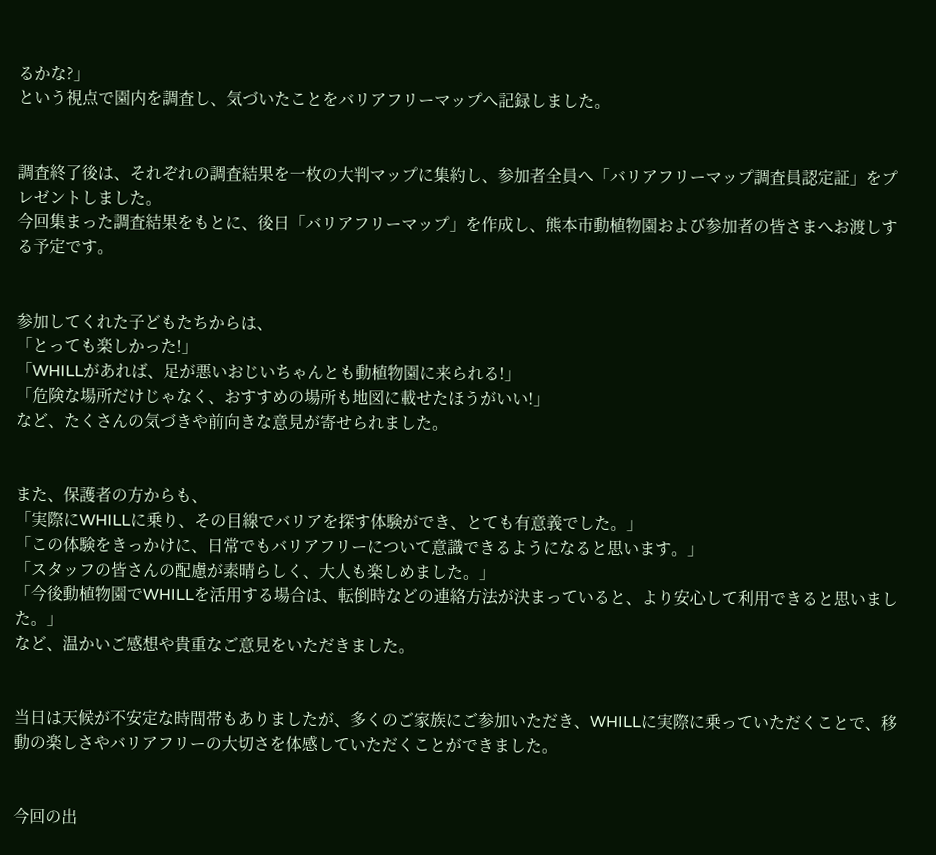るかな?」
という視点で園内を調査し、気づいたことをバリアフリーマップへ記録しました。


調査終了後は、それぞれの調査結果を一枚の大判マップに集約し、参加者全員へ「バリアフリーマップ調査員認定証」をプレゼントしました。
今回集まった調査結果をもとに、後日「バリアフリーマップ」を作成し、熊本市動植物園および参加者の皆さまへお渡しする予定です。


参加してくれた子どもたちからは、
「とっても楽しかった!」
「WHILLがあれば、足が悪いおじいちゃんとも動植物園に来られる!」
「危険な場所だけじゃなく、おすすめの場所も地図に載せたほうがいい!」
など、たくさんの気づきや前向きな意見が寄せられました。


また、保護者の方からも、
「実際にWHILLに乗り、その目線でバリアを探す体験ができ、とても有意義でした。」
「この体験をきっかけに、日常でもバリアフリーについて意識できるようになると思います。」
「スタッフの皆さんの配慮が素晴らしく、大人も楽しめました。」
「今後動植物園でWHILLを活用する場合は、転倒時などの連絡方法が決まっていると、より安心して利用できると思いました。」
など、温かいご感想や貴重なご意見をいただきました。


当日は天候が不安定な時間帯もありましたが、多くのご家族にご参加いただき、WHILLに実際に乗っていただくことで、移動の楽しさやバリアフリーの大切さを体感していただくことができました。


今回の出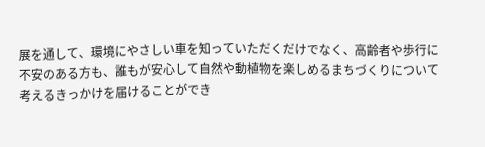展を通して、環境にやさしい車を知っていただくだけでなく、高齢者や歩行に不安のある方も、誰もが安心して自然や動植物を楽しめるまちづくりについて考えるきっかけを届けることができ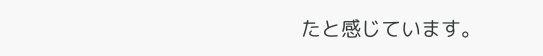たと感じています。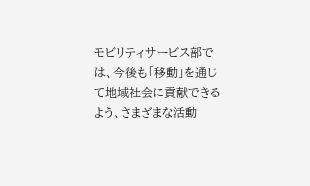モビリティサービス部では、今後も「移動」を通じて地域社会に貢献できるよう、さまざまな活動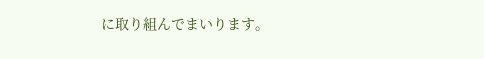に取り組んでまいります。